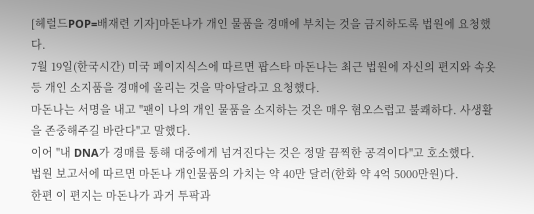[헤럴드POP=배재련 기자]마돈나가 개인 물품을 경매에 부치는 것을 금지하도록 법원에 요청했다.
7월 19일(한국시간) 미국 페이지식스에 따르면 팝스타 마돈나는 최근 법원에 자신의 편지와 속옷 등 개인 소지품을 경매에 올리는 것을 막아달라고 요청했다.
마돈나는 서명을 내고 "팬이 나의 개인 물품을 소지하는 것은 매우 혐오스럽고 불쾌하다. 사생활을 존중해주길 바란다"고 말했다.
이어 "내 DNA가 경매를 통해 대중에게 넘겨진다는 것은 정말 끔찍한 공격이다"고 호소했다.
법원 보고서에 따르면 마돈나 개인물품의 가치는 약 40만 달러(한화 약 4억 5000만원)다.
한편 이 편지는 마돈나가 과거 투팍과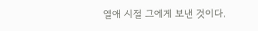열애 시절 그에게 보낸 것이다.